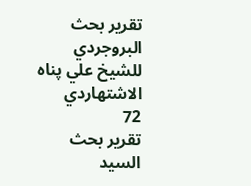تقرير بحث البروجردي للشيخ علي پناه الاشتهاردي
72
تقرير بحث السيد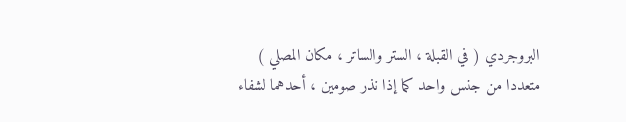البروجردي ( في القبلة ، الستر والساتر ، مكان المصلي )
متعددا من جنس واحد كما إذا نذر صومين ، أحدهما لشفاء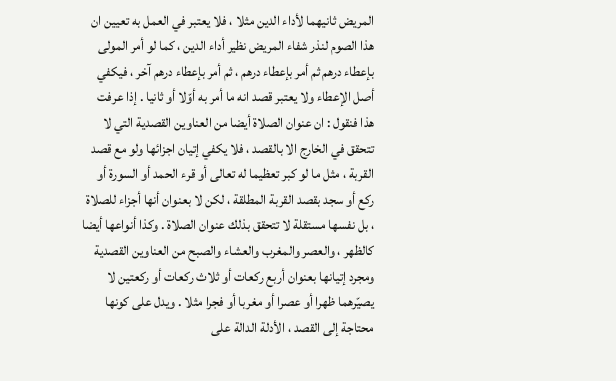المريض ثانيهما لأداء الدين مثلا ، فلا يعتبر في العمل به تعيين ان هذا الصوم لنذر شفاء المريض نظير أداء الدين ، كما لو أمر المولى بإعطاء درهم ثم أمر بإعطاء درهم ، ثم أمر بإعطاء درهم آخر ، فيكفي أصل الإعطاء ولا يعتبر قصد انه ما أمر به أوّلا أو ثانيا . إذا عرفت هذا فنقول : ان عنوان الصلاة أيضا من العناوين القصدية التي لا تتحقق في الخارج الا بالقصد ، فلا يكفي إتيان اجزائها ولو مع قصد القربة ، مثل ما لو كبر تعظيما له تعالى أو قرء الحمد أو السورة أو ركع أو سجد بقصد القربة المطلقة ، لكن لا بعنوان أنها أجزاء للصلاة ، بل نفسها مستقلة لا تتحقق بذلك عنوان الصلاة . وكذا أنواعها أيضا كالظهر ، والعصر والمغرب والعشاء والصبح من العناوين القصدية ومجرد إتيانها بعنوان أربع ركعات أو ثلاث ركعات أو ركعتين لا يصيّرهما ظهرا أو عصرا أو مغربا أو فجرا مثلا . ويدل على كونها محتاجة إلى القصد ، الأدلة الدالة على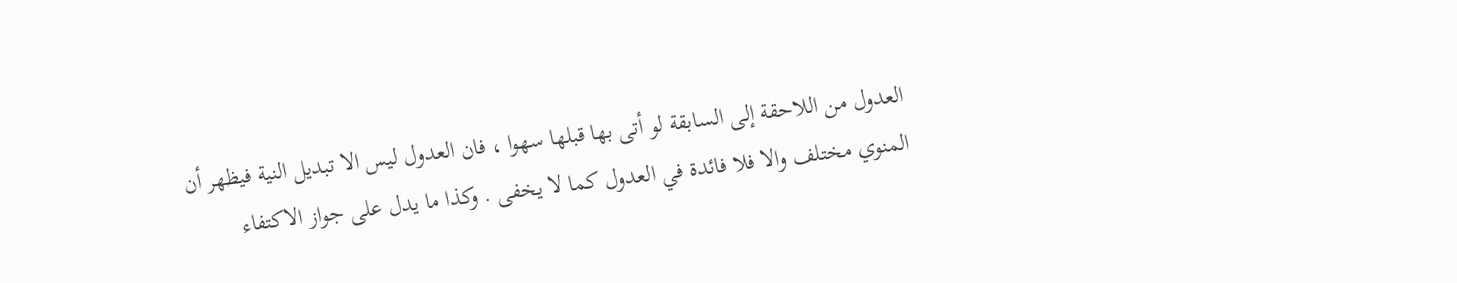العدول من اللاحقة إلى السابقة لو أتى بها قبلها سهوا ، فان العدول ليس الا تبديل النية فيظهر أن المنوي مختلف والا فلا فائدة في العدول كما لا يخفى . وكذا ما يدل على جواز الاكتفاء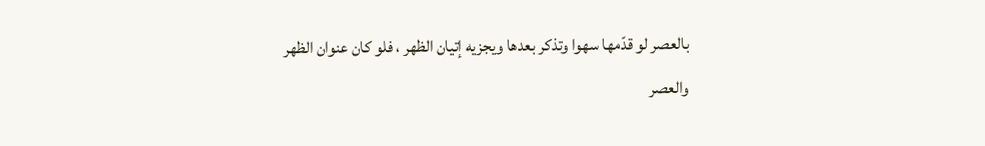بالعصر لو قدّمها سهوا وتذكر بعدها ويجزيه إتيان الظهر ، فلو كان عنوان الظهر والعصر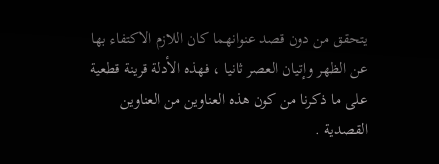يتحقق من دون قصد عنوانهما كان اللازم الاكتفاء بها عن الظهر وإتيان العصر ثانيا ، فهذه الأدلة قرينة قطعية على ما ذكرنا من كون هذه العناوين من العناوين القصدية .